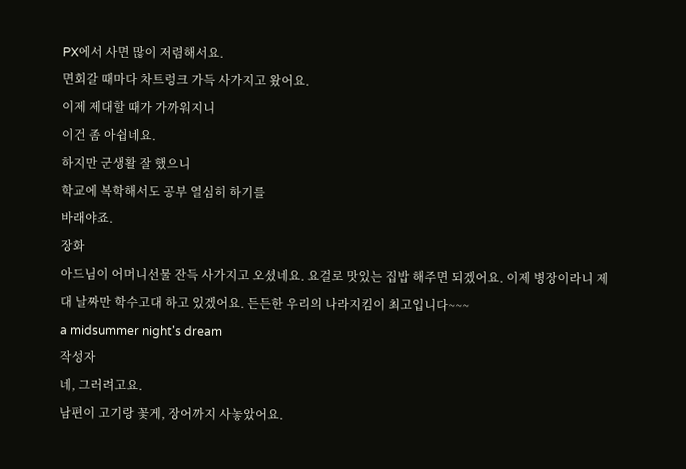PX에서 사면 많이 저렴해서요.
면회갈 때마다 차트렁크 가득 사가지고 왔어요.
이제 제대할 때가 가까워지니
이건 좀 아쉽네요.
하지만 군생활 잘 했으니
학교에 복학해서도 공부 열심히 하기를
바래야죠.
장화
아드님이 어머니선물 잔득 사가지고 오셨네요. 요걸로 맛있는 집밥 해주면 되겠어요. 이제 병장이라니 제대 날짜만 학수고대 하고 있겠어요. 든든한 우리의 나라지킴이 최고입니다~~~
a midsummer night's dream
작성자
네, 그러려고요.
남편이 고기랑 꽃게, 장어까지 사놓았어요.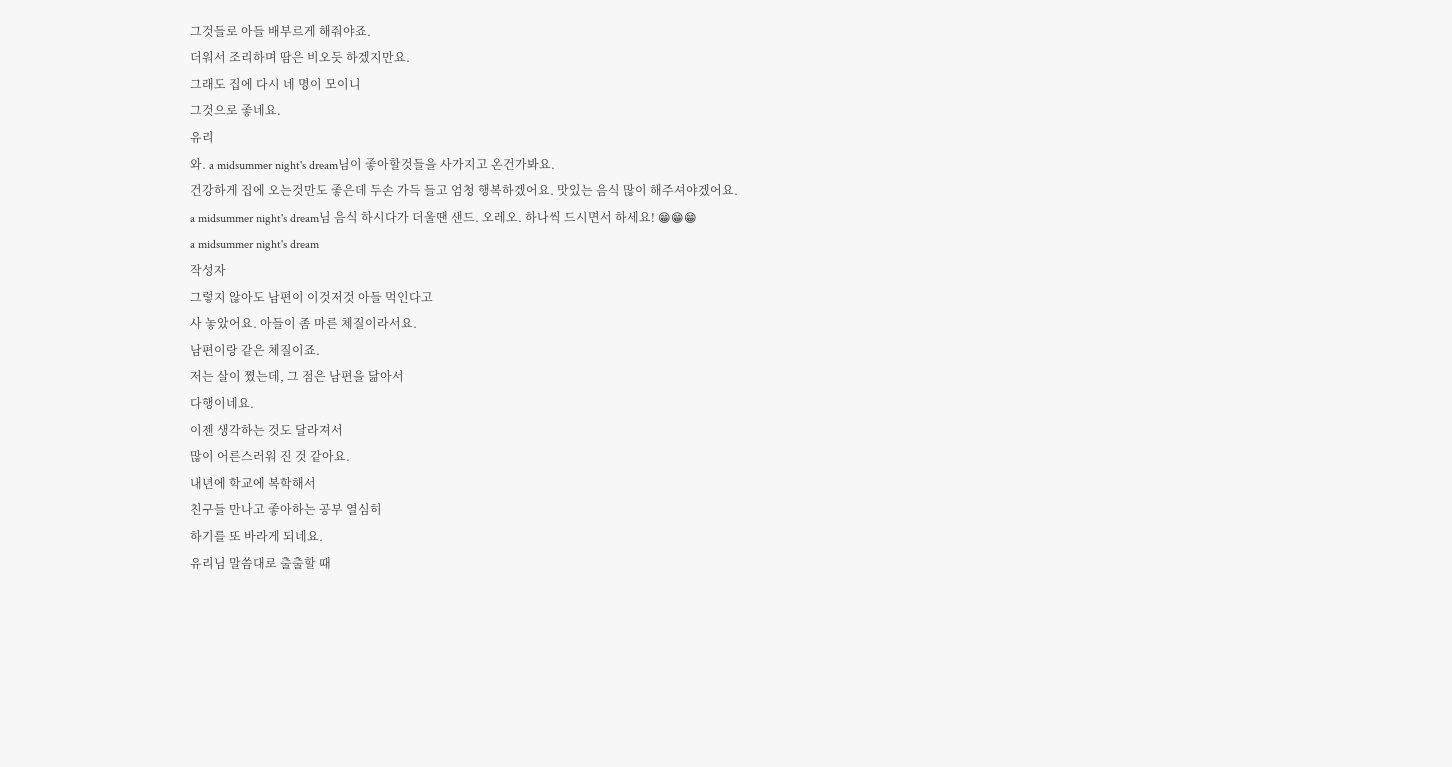그것들로 아들 배부르게 해줘야죠.
더워서 조리하며 땀은 비오듯 하겠지만요.
그래도 집에 다시 네 명이 모이니
그것으로 좋네요.
유리
와. a midsummer night's dream님이 좋아할것들을 사가지고 온건가봐요.
건강하게 집에 오는것만도 좋은데 두손 가득 들고 엄청 행복하겠어요. 맛있는 음식 많이 해주셔야겠어요.
a midsummer night's dream님 음식 하시다가 더울땐 샌드. 오레오. 하나씩 드시면서 하세요! 😁😁😁
a midsummer night's dream
작성자
그렇지 않아도 남편이 이것저것 아들 먹인다고
사 놓았어요. 아들이 좀 마른 체질이라서요.
남편이랑 같은 체질이죠.
저는 살이 쪘는데, 그 점은 남편을 닮아서
다행이네요.
이젠 생각하는 것도 달라져서
많이 어른스러워 진 것 같아요.
내년에 학교에 복학해서
친구들 만나고 좋아하는 공부 열심히
하기를 또 바라게 되네요.
유리님 말씀대로 출출할 때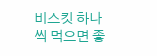비스킷 하나씩 먹으면 좋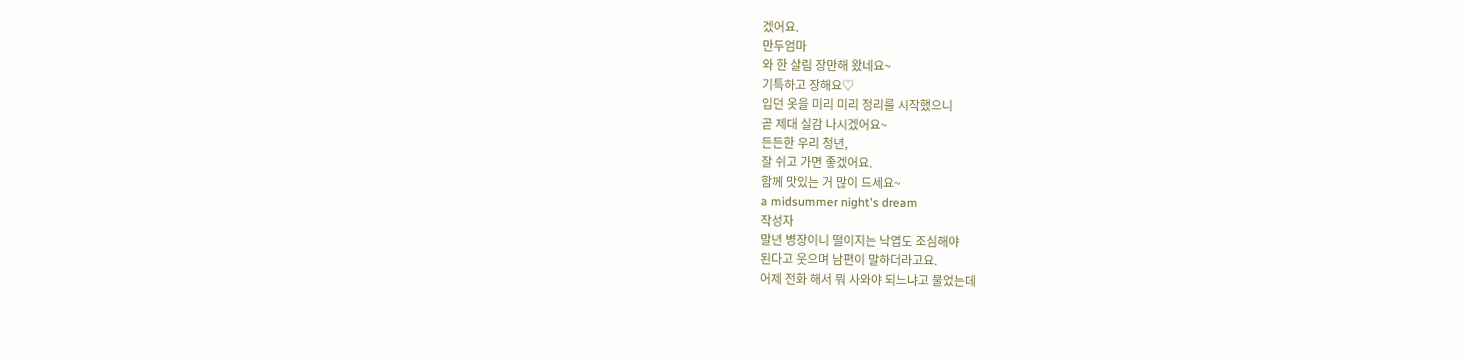겠어요.
만두엄마
와 한 살림 장만해 왔네요~
기특하고 장해요♡
입던 옷을 미리 미리 정리를 시작했으니
곧 제대 실감 나시겠어요~
든든한 우리 청년,
잘 쉬고 가면 좋겠어요.
함께 맛있는 거 많이 드세요~
a midsummer night's dream
작성자
말년 병장이니 떨이지는 낙엽도 조심해야
된다고 웃으며 남편이 말하더라고요.
어제 전화 해서 뭐 사와야 되느냐고 물었는데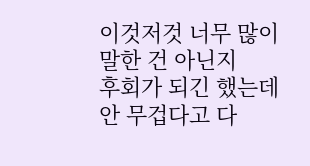이것저것 너무 많이 말한 건 아닌지
후회가 되긴 했는데
안 무겁다고 다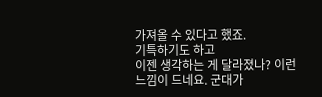가져올 수 있다고 했죠.
기특하기도 하고
이젠 생각하는 게 달라졌나? 이런 느낌이 드네요. 군대가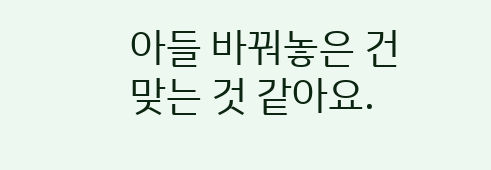아들 바꿔놓은 건 맞는 것 같아요.